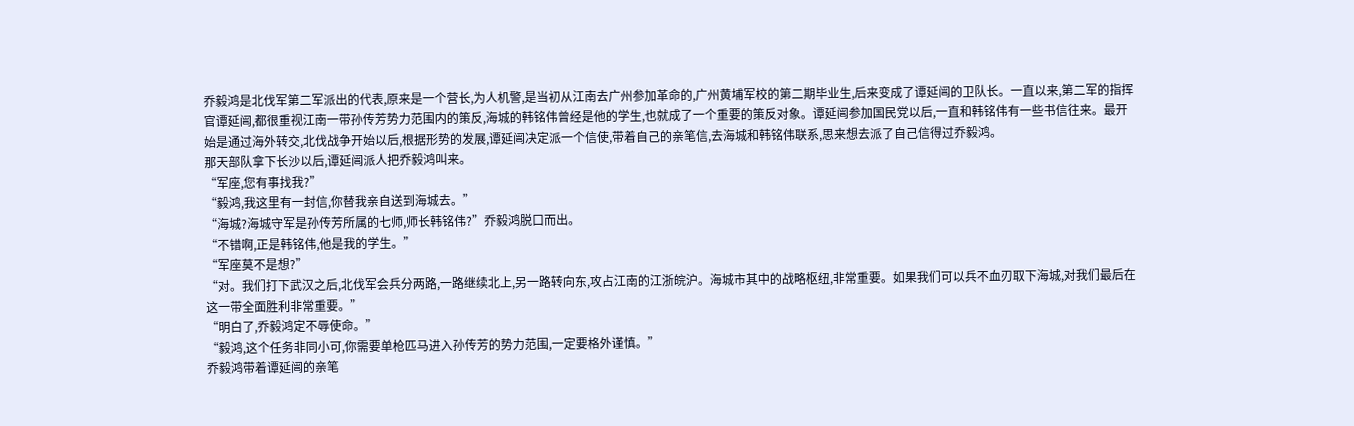乔毅鸿是北伐军第二军派出的代表,原来是一个营长,为人机警,是当初从江南去广州参加革命的,广州黄埔军校的第二期毕业生,后来变成了谭延闿的卫队长。一直以来,第二军的指挥官谭延闿,都很重视江南一带孙传芳势力范围内的策反,海城的韩铭伟曾经是他的学生,也就成了一个重要的策反对象。谭延闿参加国民党以后,一直和韩铭伟有一些书信往来。最开始是通过海外转交,北伐战争开始以后,根据形势的发展,谭延闿决定派一个信使,带着自己的亲笔信,去海城和韩铭伟联系,思来想去派了自己信得过乔毅鸿。
那天部队拿下长沙以后,谭延闿派人把乔毅鸿叫来。
“军座,您有事找我?”
“毅鸿,我这里有一封信,你替我亲自送到海城去。”
“海城?海城守军是孙传芳所属的七师,师长韩铭伟?”乔毅鸿脱口而出。
“不错啊,正是韩铭伟,他是我的学生。”
“军座莫不是想?”
“对。我们打下武汉之后,北伐军会兵分两路,一路继续北上,另一路转向东,攻占江南的江浙皖沪。海城市其中的战略枢纽,非常重要。如果我们可以兵不血刃取下海城,对我们最后在这一带全面胜利非常重要。”
“明白了,乔毅鸿定不辱使命。”
“毅鸿,这个任务非同小可,你需要单枪匹马进入孙传芳的势力范围,一定要格外谨慎。”
乔毅鸿带着谭延闿的亲笔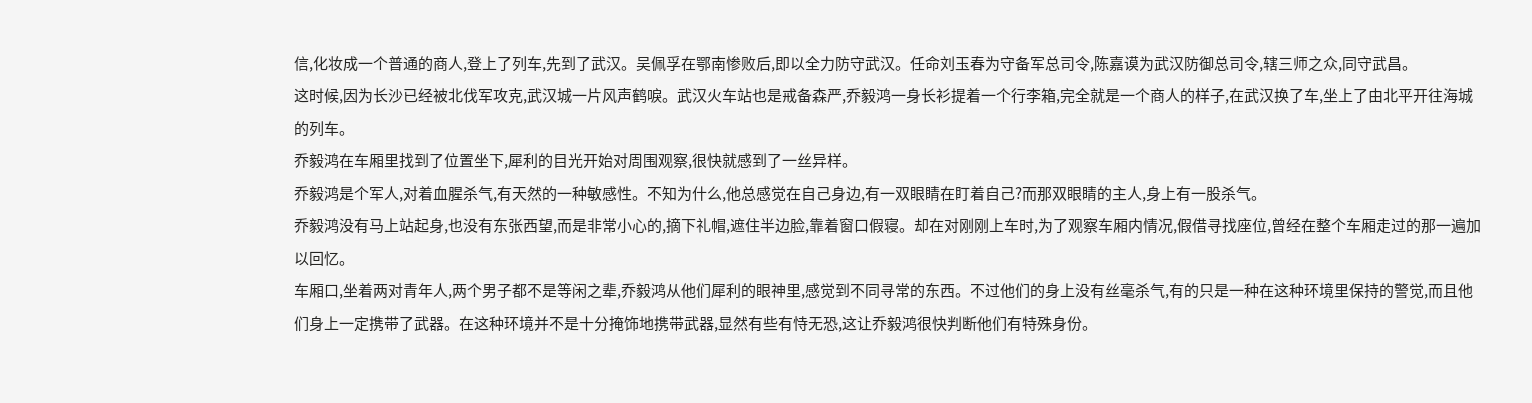信,化妆成一个普通的商人,登上了列车,先到了武汉。吴佩孚在鄂南惨败后,即以全力防守武汉。任命刘玉春为守备军总司令,陈嘉谟为武汉防御总司令,辖三师之众,同守武昌。
这时候,因为长沙已经被北伐军攻克,武汉城一片风声鹤唳。武汉火车站也是戒备森严,乔毅鸿一身长衫提着一个行李箱,完全就是一个商人的样子,在武汉换了车,坐上了由北平开往海城的列车。
乔毅鸿在车厢里找到了位置坐下,犀利的目光开始对周围观察,很快就感到了一丝异样。
乔毅鸿是个军人,对着血腥杀气,有天然的一种敏感性。不知为什么,他总感觉在自己身边,有一双眼睛在盯着自己?而那双眼睛的主人,身上有一股杀气。
乔毅鸿没有马上站起身,也没有东张西望,而是非常小心的,摘下礼帽,遮住半边脸,靠着窗口假寝。却在对刚刚上车时,为了观察车厢内情况,假借寻找座位,曾经在整个车厢走过的那一遍加以回忆。
车厢口,坐着两对青年人,两个男子都不是等闲之辈,乔毅鸿从他们犀利的眼神里,感觉到不同寻常的东西。不过他们的身上没有丝毫杀气,有的只是一种在这种环境里保持的警觉,而且他们身上一定携带了武器。在这种环境并不是十分掩饰地携带武器,显然有些有恃无恐,这让乔毅鸿很快判断他们有特殊身份。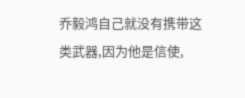乔毅鸿自己就没有携带这类武器,因为他是信使,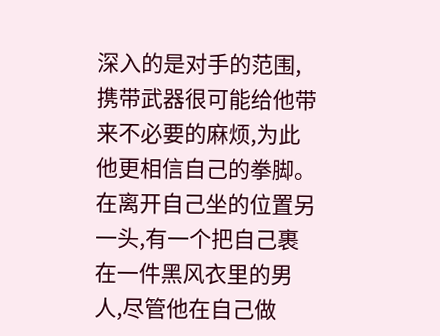深入的是对手的范围,携带武器很可能给他带来不必要的麻烦,为此他更相信自己的拳脚。
在离开自己坐的位置另一头,有一个把自己裹在一件黑风衣里的男人,尽管他在自己做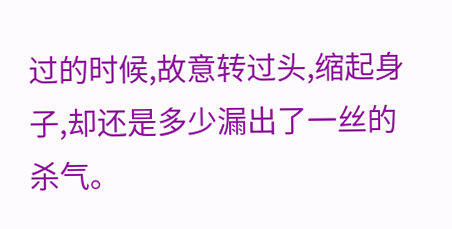过的时候,故意转过头,缩起身子,却还是多少漏出了一丝的杀气。